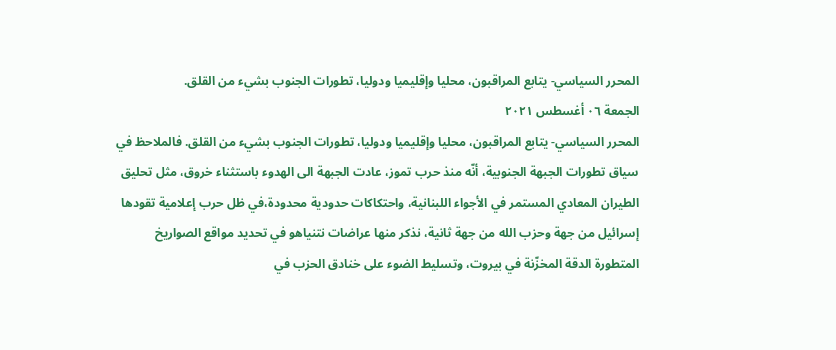المحرر السياسي- يتابع المراقبون، محليا وإقليميا ودوليا، تطورات الجنوب بشيء من القلق.
الجمعة ٠٦ أغسطس ٢٠٢١
المحرر السياسي- يتابع المراقبون، محليا وإقليميا ودوليا، تطورات الجنوب بشيء من القلق. فالملاحظ في سياق تطورات الجبهة الجنوبية، أنّه منذ حرب تموز، عادت الجبهة الى الهدوء باستثناء خروق، مثل تحليق الطيران المعادي المستمر في الأجواء اللبنانية، واحتكاكات حدودية محدودة،في ظل حرب إعلامية تقودها إسرائيل من جهة وحزب الله من جهة ثانية، نذكر منها عراضات نتنياهو في تحديد مواقع الصواريخ المتطورة الدقة المخزّنة في بيروت، وتسليط الضوء على خنادق الحزب في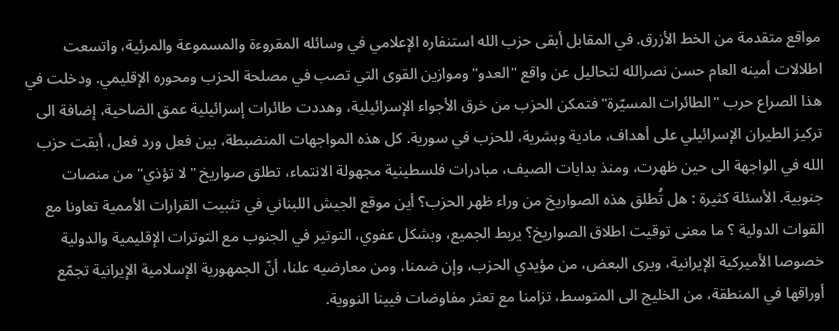مواقع متقدمة من الخط الأزرق. في المقابل أبقى حزب الله استنفاره الإعلامي في وسائله المقروءة والمسموعة والمرئية، واتسعت اطلالات أمينه العام حسن نصرالله لتحاليل عن واقع "العدو" وموازين القوى التي تصب في مصلحة الحزب ومحوره الإقليمي. ودخلت في هذا الصراع حرب "الطائرات المسيّرة" فتمكن الحزب من خرق الأجواء الإسرائيلية، وهددت طائرات إسرائيلية عمق الضاحية، إضافة الى تركيز الطيران الإسرائيلي على أهداف، مادية وبشرية، للحزب في سورية. كل هذه المواجهات المنضبطة، بين فعل ورد فعل، أبقت حزب الله في الواجهة الى حين ظهرت، ومنذ بدايات الصيف، مبادرات فلسطينية مجهولة الانتماء، تطلق صواريخ "لا تؤذي" من منصات جنوبية. الأسئلة كثيرة : هل تُطلق هذه الصواريخ من وراء ظهر الحزب؟ أين موقع الجيش اللبناني في تثبيت القرارات الأممية تعاونا مع القوات الدولية ؟ ما معنى توقيت اطلاق الصواريخ؟ يربط الجميع، وبشكل عفوي، التوتير في الجنوب مع التوترات الإقليمية والدولية خصوصا الأميركية الإيرانية، ويرى البعض، من مؤيدي الحزب، وإن ضمنا، ومن معارضيه علنا، أنّ الجمهورية الإسلامية الإيرانية تجمّع أوراقها في المنطقة، من الخليج الى المتوسط، تزامنا مع تعثر مفاوضات فيينا النووية.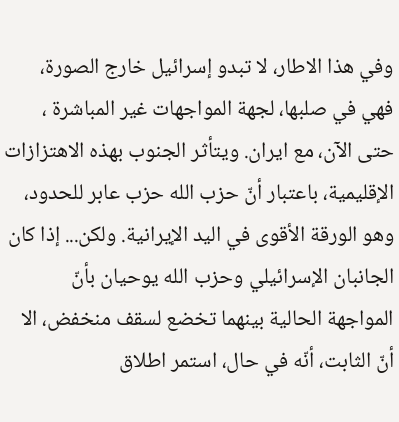وفي هذا الاطار، لا تبدو إسرائيل خارج الصورة، فهي في صلبها، لجهة المواجهات غير المباشرة ، حتى الآن، مع ايران. ويتأثر الجنوب بهذه الاهتزازات الإقليمية، باعتبار أنّ حزب الله حزب عابر للحدود، وهو الورقة الأقوى في اليد الإيرانية. ولكن... إذا كان الجانبان الإسرائيلي وحزب الله يوحيان بأنّ المواجهة الحالية بينهما تخضع لسقف منخفض، الا أنّ الثابت، أنّه في حال، استمر اطلاق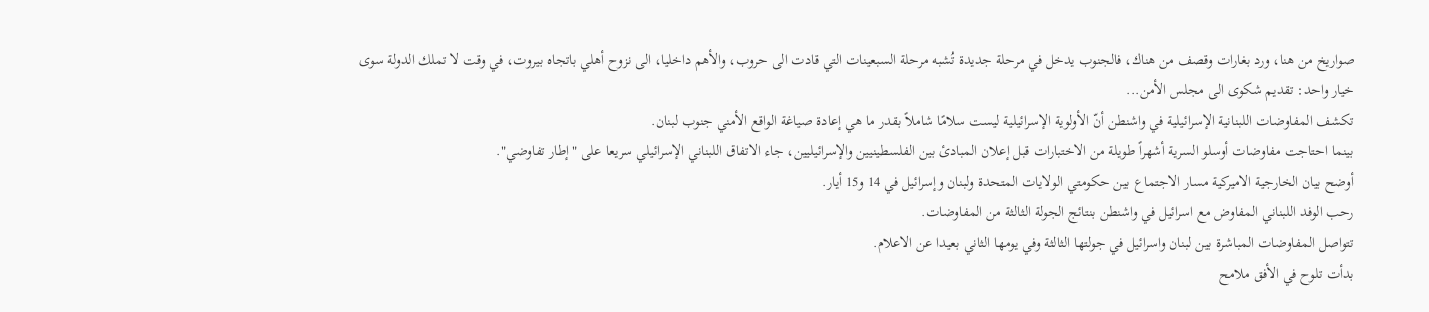صواريخ من هنا، ورد بغارات وقصف من هناك، فالجنوب يدخل في مرحلة جديدة تُشبه مرحلة السبعينات التي قادت الى حروب، والأهم داخليا، الى نزوح أهلي باتجاه بيروت، في وقت لا تملك الدولة سوى خيار واحد: تقديم شكوى الى مجلس الأمن...
تكشف المفاوضات اللبنانية الإسرائيلية في واشنطن أنّ الأولوية الإسرائيلية ليست سلامًا شاملاً بقدر ما هي إعادة صياغة الواقع الأمني جنوب لبنان.
بينما احتاجت مفاوضات أوسلو السرية أشهراً طويلة من الاختبارات قبل إعلان المبادئ بين الفلسطينيين والإسرائيليين، جاء الاتفاق اللبناني الإسرائيلي سريعا على "إطار تفاوضي".
أوضح بيان الخارجية الاميركية مسار الاجتماع بين حكومتي الولايات المتحدة ولبنان وإسرائيل في 14 و15 أيار.
رحب الوفد اللبناني المفاوض مع اسرائيل في واشنطن بنتائج الجولة الثالثة من المفاوضات.
تتواصل المفاوضات المباشرة بين لبنان واسرائيل في جولتها الثالثة وفي يومها الثاني بعيدا عن الاعلام.
بدأت تلوح في الأفق ملامح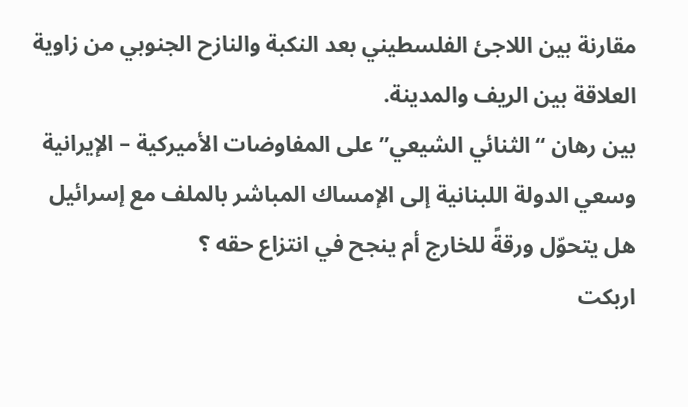مقارنة بين اللاجئ الفلسطيني بعد النكبة والنازح الجنوبي من زاوية العلاقة بين الريف والمدينة.
بين رهان “الثنائي الشيعي” على المفاوضات الأميركية – الإيرانية وسعي الدولة اللبنانية إلى الإمساك المباشر بالملف مع إسرائيل هل يتحوّل ورقةً للخارج أم ينجح في انتزاع حقه ؟
اربكت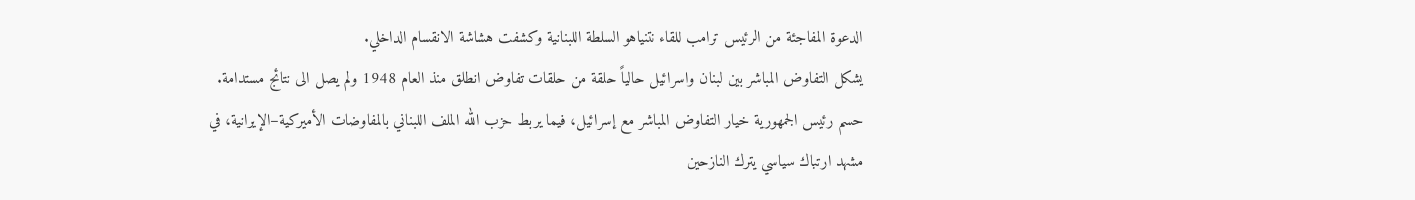الدعوة المفاجئة من الرئيس ترامب للقاء نتنياهو السلطة اللبنانية وكشفت هشاشة الانقسام الداخلي.
يشكل التفاوض المباشر بين لبنان واسرائيل حالياً حلقة من حلقات تفاوض انطلق منذ العام 1948 ولم يصل الى نتائج مستدامة.
حسم رئيس الجمهورية خيار التفاوض المباشر مع إسرائيل، فيما يربط حزب الله الملف اللبناني بالمفاوضات الأميركية–الإيرانية، في مشهد ارتباك سياسي يترك النازحين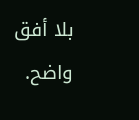بلا أفق واضح.